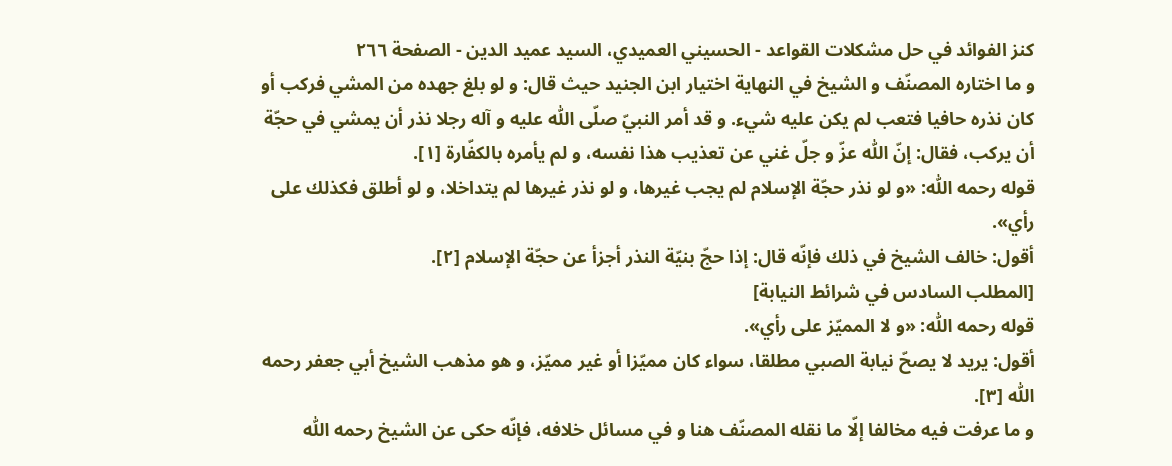كنز الفوائد في حل مشكلات القواعد - الحسيني العميدي، السيد عميد الدين - الصفحة ٢٦٦
و ما اختاره المصنّف و الشيخ في النهاية اختيار ابن الجنيد حيث قال: و لو بلغ جهده من المشي فركب أو كان نذره حافيا فتعب لم يكن عليه شيء. و قد أمر النبيّ صلّى اللّٰه عليه و آله رجلا نذر أن يمشي في حجّة أن يركب، فقال: إنّ اللّٰه عزّ و جلّ غني عن تعذيب هذا نفسه، و لم يأمره بالكفّارة [١].
قوله رحمه اللّٰه: «و لو نذر حجّة الإسلام لم يجب غيرها، و لو نذر غيرها لم يتداخلا، و لو أطلق فكذلك على رأي».
أقول: خالف الشيخ في ذلك فإنّه قال: إذا حجّ بنيّة النذر أجزأ عن حجّة الإسلام [٢].
[المطلب السادس في شرائط النيابة]
قوله رحمه اللّٰه: «و لا المميّز على رأي».
أقول: يريد لا يصحّ نيابة الصبي مطلقا، سواء كان مميّزا أو غير مميّز، و هو مذهب الشيخ أبي جعفر رحمه اللّٰه [٣].
و ما عرفت فيه مخالفا إلّا ما نقله المصنّف هنا و في مسائل خلافه، فإنّه حكى عن الشيخ رحمه اللّٰه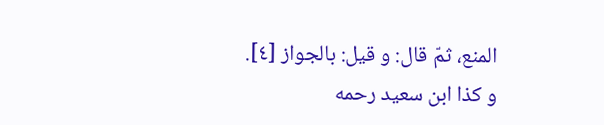المنع، ثمّ قال: و قيل: بالجواز [٤].
و كذا ابن سعيد رحمه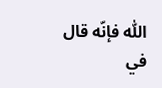اللّٰه فإنّه قال في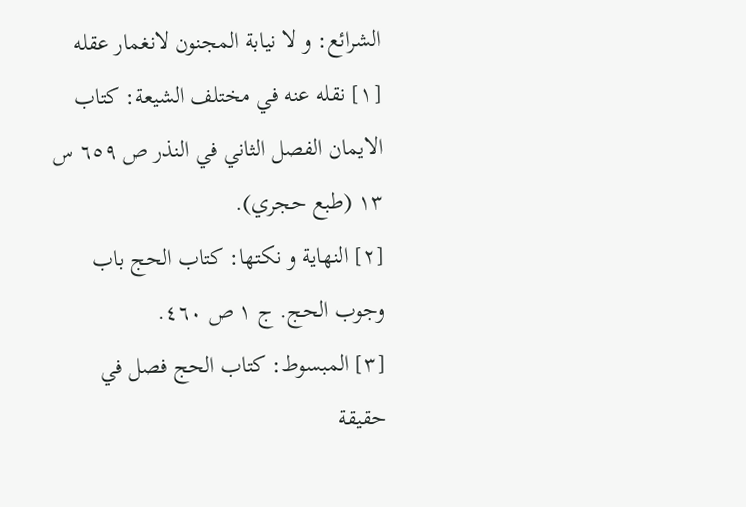الشرائع: و لا نيابة المجنون لانغمار عقله
[١] نقله عنه في مختلف الشيعة: كتاب الايمان الفصل الثاني في النذر ص ٦٥٩ س ١٣ (طبع حجري).
[٢] النهاية و نكتها: كتاب الحج باب وجوب الحج. ج ١ ص ٤٦٠.
[٣] المبسوط: كتاب الحج فصل في حقيقة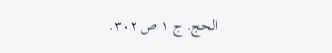الحج. ج ١ ص ٣٠٢.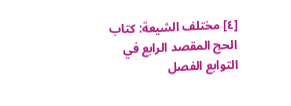[٤] مختلف الشيعة: كتاب الحج المقصد الرابع في التوابع الفصل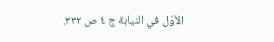الأوّل في النيابة ج ٤ ص ٣٣٢.